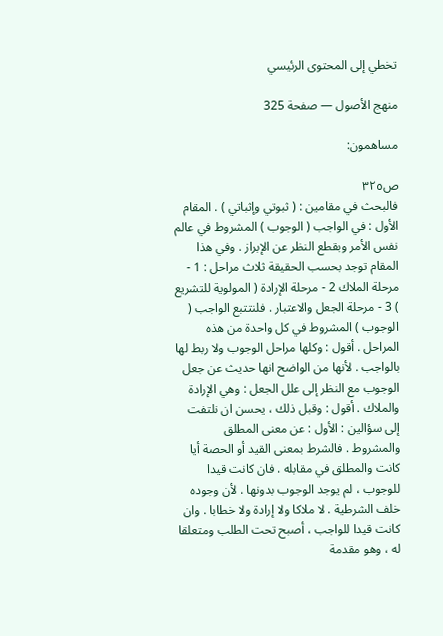تخطي إلى المحتوى الرئيسي

منهج الأصول — صفحة 325

مساهمون:

ص٣٢٥
فالبحث في مقامين : ( ثبوتي وإثباتي ) . المقام الأول : في الواجب ( الوجوب ) المشروط في عالم نفس الأمر وبقطع النظر عن الإبراز . وفي هذا المقام توجد بحسب الحقيقة ثلاث مراحل : 1 - مرحلة الملاك 2 - مرحلة الإرادة ( المولوية للتشريع ) 3 - مرحلة الجعل والاعتبار . فلنتتبع الواجب ( الوجوب ) المشروط في كل واحدة من هذه المراحل . أقول : وكلها مراحل الوجوب ولا ربط لها بالواجب . لأنها من الواضح انها حديث عن جعل الوجوب مع النظر إلى علل الجعل : وهي الإرادة والملاك . أقول : وقبل ذلك ، يحسن ان نلتفت إلى سؤالين : الأول : عن معنى المطلق والمشروط . فالشرط بمعنى القيد أو الحصة أيا كانت والمطلق في مقابله . فان كانت قيدا للوجوب ، لم يوجد الوجوب بدونها . لأن وجوده خلف الشرطية . لا ملاكا ولا إرادة ولا خطابا . وان كانت قيدا للواجب ، أصبح تحت الطلب ومتعلقا له ، وهو مقدمة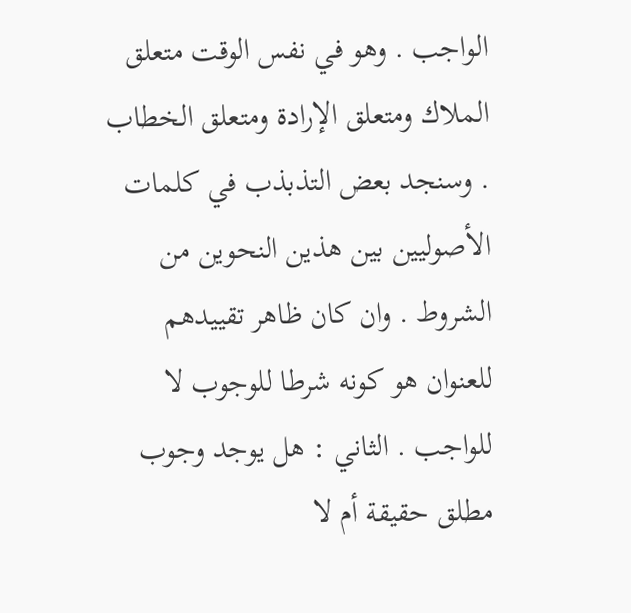الواجب . وهو في نفس الوقت متعلق الملاك ومتعلق الإرادة ومتعلق الخطاب . وسنجد بعض التذبذب في كلمات الأصوليين بين هذين النحوين من الشروط . وان كان ظاهر تقييدهم للعنوان هو كونه شرطا للوجوب لا للواجب . الثاني : هل يوجد وجوب مطلق حقيقة أم لا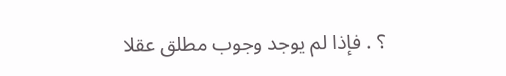؟ . فإذا لم يوجد وجوب مطلق عقلا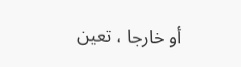أو خارجا ، تعين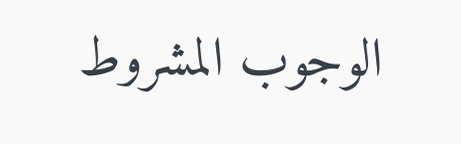الوجوب المشروط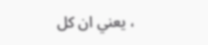، يعني ان كل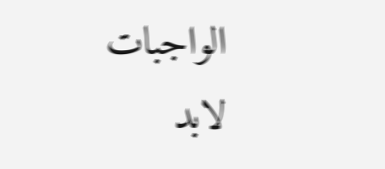الواجبات لابد